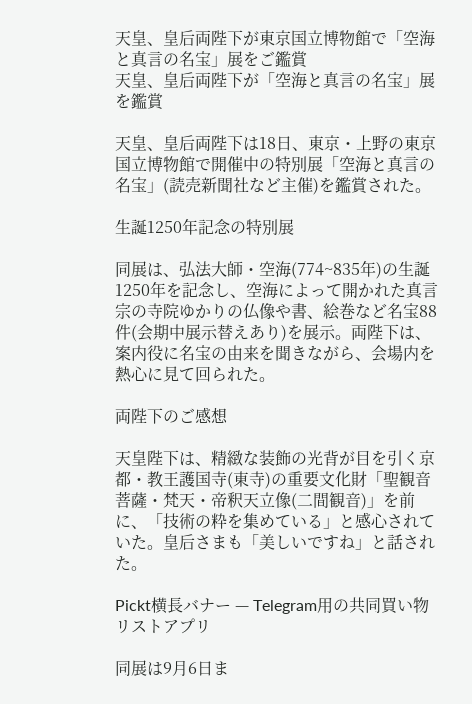天皇、皇后両陛下が東京国立博物館で「空海と真言の名宝」展をご鑑賞
天皇、皇后両陛下が「空海と真言の名宝」展を鑑賞

天皇、皇后両陛下は18日、東京・上野の東京国立博物館で開催中の特別展「空海と真言の名宝」(読売新聞社など主催)を鑑賞された。

生誕1250年記念の特別展

同展は、弘法大師・空海(774~835年)の生誕1250年を記念し、空海によって開かれた真言宗の寺院ゆかりの仏像や書、絵巻など名宝88件(会期中展示替えあり)を展示。両陛下は、案内役に名宝の由来を聞きながら、会場内を熱心に見て回られた。

両陛下のご感想

天皇陛下は、精緻な装飾の光背が目を引く京都・教王護国寺(東寺)の重要文化財「聖観音菩薩・梵天・帝釈天立像(二間観音)」を前に、「技術の粋を集めている」と感心されていた。皇后さまも「美しいですね」と話された。

Pickt横長バナー — Telegram用の共同買い物リストアプリ

同展は9月6日ま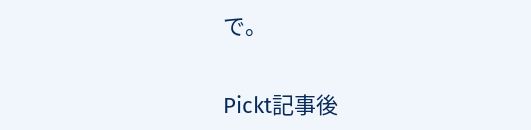で。

Pickt記事後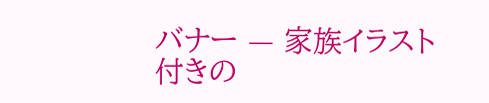バナー — 家族イラスト付きの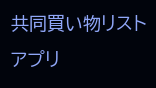共同買い物リストアプリ